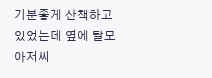기분좋게 산책하고있었는데 옆에 탈모아저씨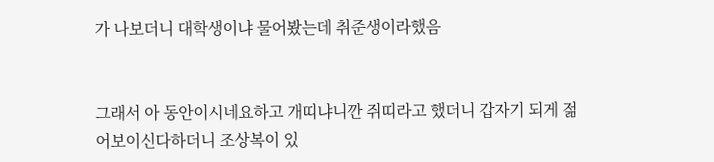가 나보더니 대학생이냐 물어봤는데 취준생이라했음


그래서 아 동안이시네요하고 개띠냐니깐 쥐띠라고 했더니 갑자기 되게 젊어보이신다하더니 조상복이 있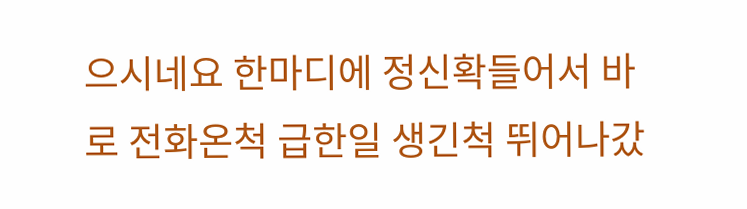으시네요 한마디에 정신확들어서 바로 전화온척 급한일 생긴척 뛰어나갔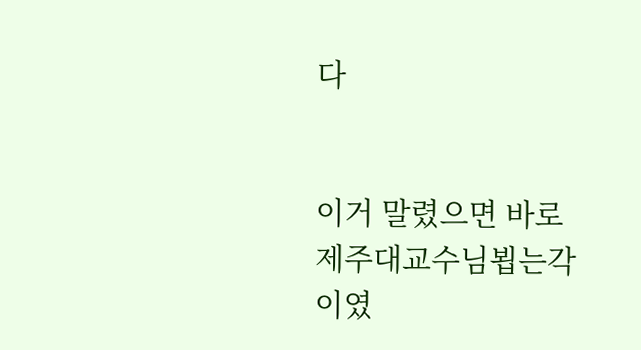다


이거 말렸으면 바로 제주대교수님뵙는각이였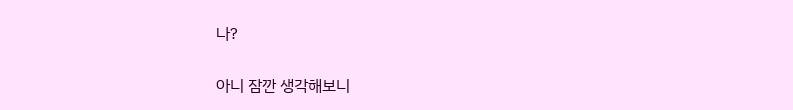나?


아니 잠깐 생각해보니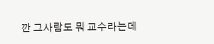깐 그사람도 뭐 교수라는데